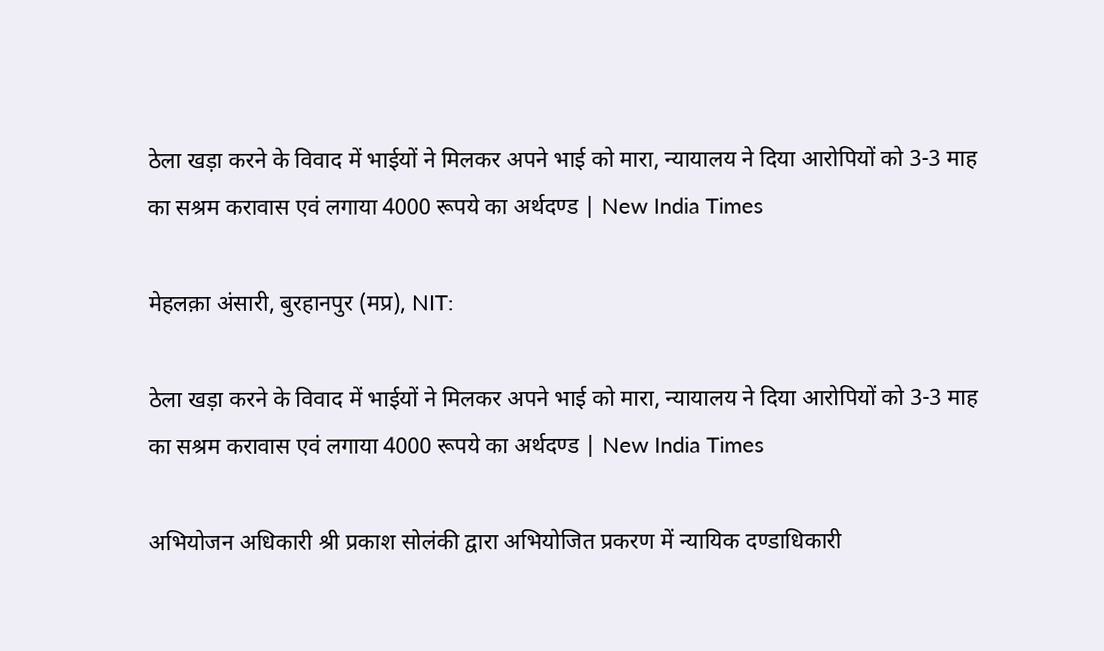ठेला खड़ा करने के विवाद में भाईयों ने मिलकर अपने भाई को मारा, न्‍यायालय ने दिया आरोपियों को 3-3 माह का सश्रम करावास एवं लगाया 4000 रूपये का अर्थदण्ड | New India Times

मेहलक़ा अंसारी, बुरहानपुर (मप्र), NIT:

ठेला खड़ा करने के विवाद में भाईयों ने मिलकर अपने भाई को मारा, न्‍यायालय ने दिया आरोपियों को 3-3 माह का सश्रम करावास एवं लगाया 4000 रूपये का अर्थदण्ड | New India Times

अभियोजन अधिकारी श्री प्रकाश सोलंकी द्वारा अभियोजित प्रकरण में न्‍यायिक दण्‍डाधिकारी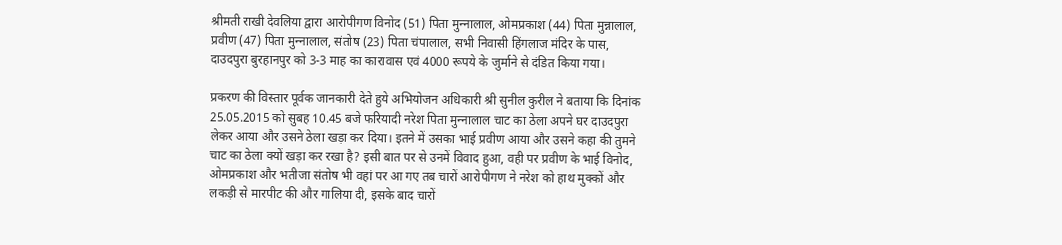श्रीमती राखी देवलिया द्वारा आरोपीगण विनोद (51) पिता मुन्‍नालाल, ओमप्रकाश (44) पिता मुन्नालाल, प्रवीण (47) पिता मुन्‍नालाल, संतोष (23) पिता चंपालाल, सभी निवासी हिंगलाज मंदिर के पास, दाउदपुरा बुरहानपुर को 3-3 माह का कारावास एवं 4000 रूपये के जुर्माने से दंडित किया गया।

प्रकरण की विस्तार पूर्वक जानकारी देते हुये अभियोजन अधिकारी श्री सुनील कुरील ने बताया कि दिनांक 25.05.2015 को सुबह 10.45 बजे फरियादी नरेश पिता मुन्‍नालाल चाट का ठेला अपने घर दाउदपुरा लेकर आया और उसने ठेला खड़ा कर दिया। इतने में उसका भाई प्रवीण आया और उसने कहा की तुमने चाट का ठेला क्‍यों खड़ा कर रखा है? इसी बात पर से उनमें विवाद हुआ, वही पर प्रवीण के भाई विनोद, ओमप्रकाश और भतीजा संतोष भी वहां पर आ गए तब चारों आरोपीगण ने नरेश को हाथ मुक्‍कों और लकड़ी से मारपीट की और गालिया दी, इसके बाद चारों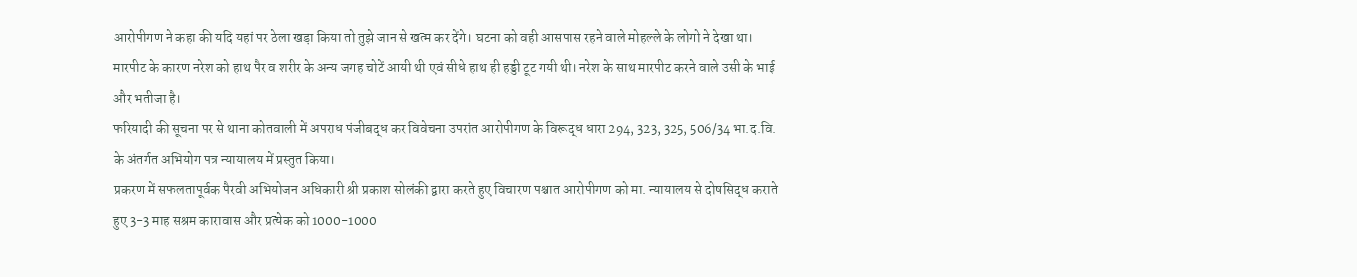आरोपीगण ने कहा की यदि यहां पर ठेला खड़ा किया तो तुझे जान से खत्‍म कर देंगे। घटना को वही आसपास रहने वाले मोहल्‍ले के लोगो ने देखा था। मारपीट के कारण नरेश को हाथ पैर व शरीर के अन्‍य जगह चोटें आयी थी एवं सीधे हाथ ही हड्डी टूट गयी थी। नरेश के साथ मारपीट करने वाले उसी के भाई और भतीजा है।
फरियादी की सूचना पर से थाना कोतवाली में अपराध पंजीबद्ध कर विवेचना उपरांत आरोपीगण के विरूद्ध धारा 294, 323, 325, 506/34 भा.द.वि. के अंतर्गत अभियोग पत्र न्यायालय में प्रस्तुत किया।
प्रकरण में सफलतापूर्वक पैरवी अभियोजन अधिकारी श्री प्रकाश सोलंकी द्वारा करते हुए विचारण पश्चात आरोपीगण को मा. न्यायालय से दोषसिद्ध कराते हुए 3-3 माह सश्रम कारावास और प्रत्‍येक को 1000-1000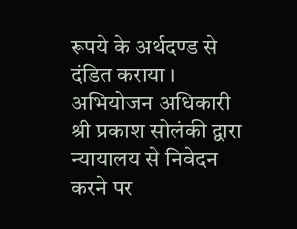रूपये के अर्थदण्‍ड से दंडित कराया । अभियोजन अधिकारी श्री प्रकाश सोलंकी द्वारा न्‍यायालय से निवेदन करने पर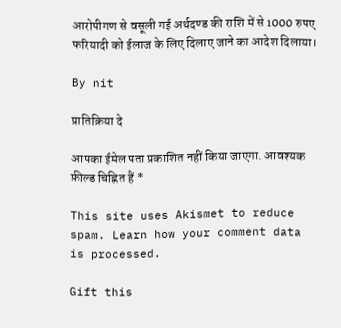आरोपीगण से वसूली गई अर्थदण्‍ड की राशि में से 1000 रुपए फरियादी को ईलाज के लिए दिलाए जाने का आदेश दिलाया।

By nit

प्रातिक्रिया दे

आपका ईमेल पता प्रकाशित नहीं किया जाएगा. आवश्यक फ़ील्ड चिह्नित हैं *

This site uses Akismet to reduce spam. Learn how your comment data is processed.

Gift this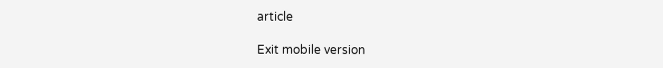article

Exit mobile version